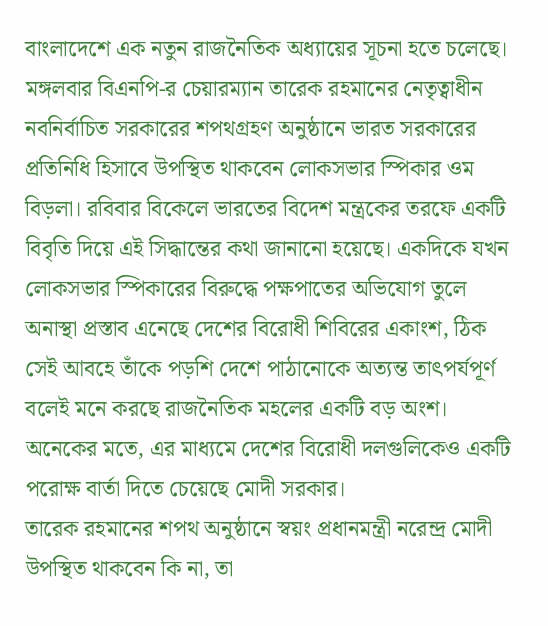বাংলাদেশে এক নতুন রাজনৈতিক অধ্যায়ের সূচনা হতে চলেছে। মঙ্গলবার বিএনপি-র চেয়ারম্যান তারেক রহমানের নেতৃত্বাধীন নবনির্বাচিত সরকারের শপথগ্রহণ অনুষ্ঠানে ভারত সরকারের প্রতিনিধি হিসাবে উপস্থিত থাকবেন লোকসভার স্পিকার ওম বিড়লা। রবিবার বিকেলে ভারতের বিদেশ মন্ত্রকের তরফে একটি বিবৃতি দিয়ে এই সিদ্ধান্তের কথা জানানো হয়েছে। একদিকে যখন লোকসভার স্পিকারের বিরুদ্ধে পক্ষপাতের অভিযোগ তুলে অনাস্থা প্রস্তাব এনেছে দেশের বিরোধী শিবিরের একাংশ, ঠিক সেই আবহে তাঁকে পড়শি দেশে পাঠানোকে অত্যন্ত তাৎপর্যপূর্ণ বলেই মনে করছে রাজনৈতিক মহলের একটি বড় অংশ। অনেকের মতে, এর মাধ্যমে দেশের বিরোধী দলগুলিকেও একটি পরোক্ষ বার্তা দিতে চেয়েছে মোদী সরকার।
তারেক রহমানের শপথ অনুষ্ঠানে স্বয়ং প্রধানমন্ত্রী নরেন্দ্র মোদী উপস্থিত থাকবেন কি না, তা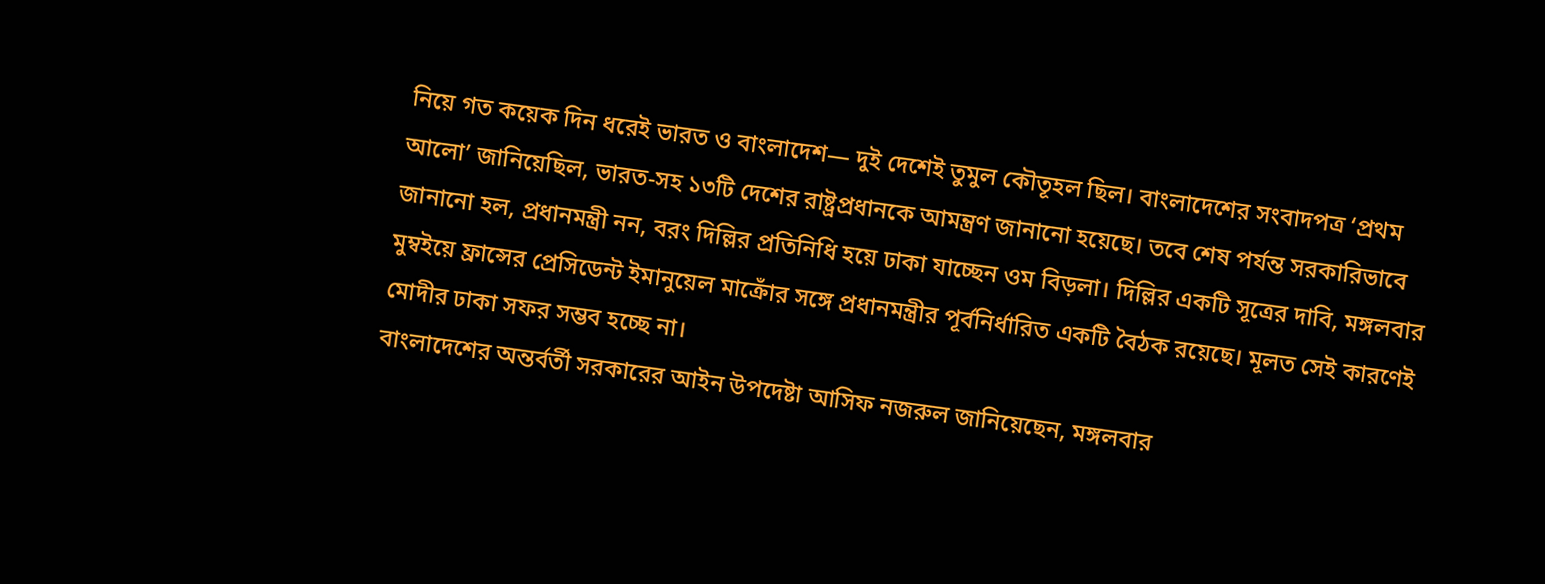নিয়ে গত কয়েক দিন ধরেই ভারত ও বাংলাদেশ— দুই দেশেই তুমুল কৌতূহল ছিল। বাংলাদেশের সংবাদপত্র ‘প্রথম আলো’ জানিয়েছিল, ভারত-সহ ১৩টি দেশের রাষ্ট্রপ্রধানকে আমন্ত্রণ জানানো হয়েছে। তবে শেষ পর্যন্ত সরকারিভাবে জানানো হল, প্রধানমন্ত্রী নন, বরং দিল্লির প্রতিনিধি হয়ে ঢাকা যাচ্ছেন ওম বিড়লা। দিল্লির একটি সূত্রের দাবি, মঙ্গলবার মুম্বইয়ে ফ্রান্সের প্রেসিডেন্ট ইমানুয়েল মাক্রোঁর সঙ্গে প্রধানমন্ত্রীর পূর্বনির্ধারিত একটি বৈঠক রয়েছে। মূলত সেই কারণেই মোদীর ঢাকা সফর সম্ভব হচ্ছে না।
বাংলাদেশের অন্তর্বর্তী সরকারের আইন উপদেষ্টা আসিফ নজরুল জানিয়েছেন, মঙ্গলবার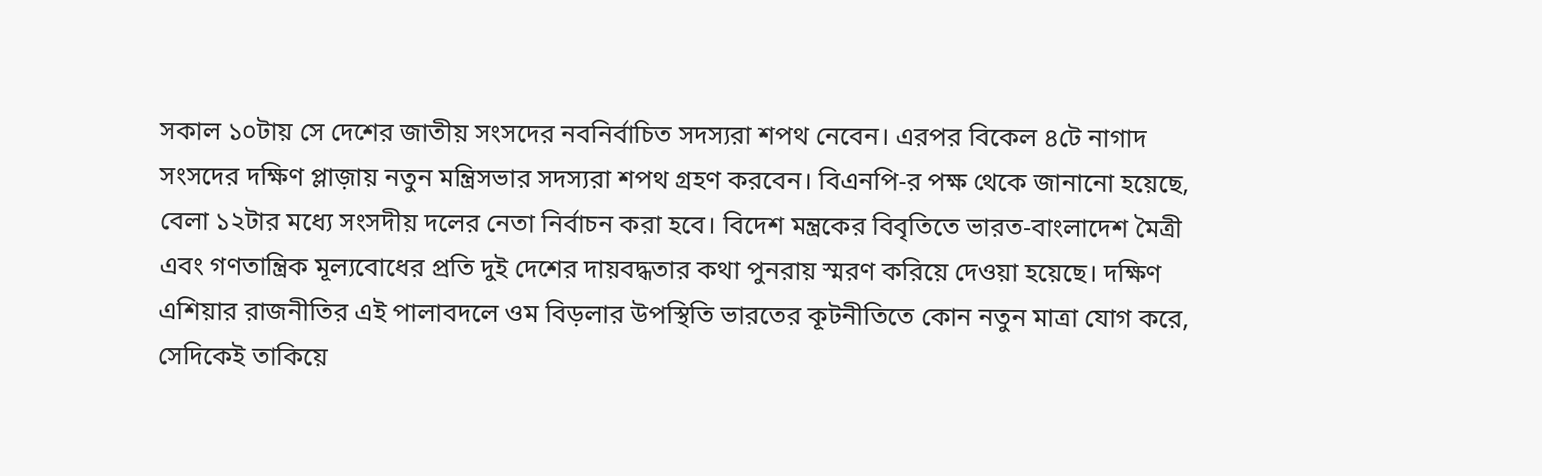সকাল ১০টায় সে দেশের জাতীয় সংসদের নবনির্বাচিত সদস্যরা শপথ নেবেন। এরপর বিকেল ৪টে নাগাদ সংসদের দক্ষিণ প্লাজ়ায় নতুন মন্ত্রিসভার সদস্যরা শপথ গ্রহণ করবেন। বিএনপি-র পক্ষ থেকে জানানো হয়েছে, বেলা ১২টার মধ্যে সংসদীয় দলের নেতা নির্বাচন করা হবে। বিদেশ মন্ত্রকের বিবৃতিতে ভারত-বাংলাদেশ মৈত্রী এবং গণতান্ত্রিক মূল্যবোধের প্রতি দুই দেশের দায়বদ্ধতার কথা পুনরায় স্মরণ করিয়ে দেওয়া হয়েছে। দক্ষিণ এশিয়ার রাজনীতির এই পালাবদলে ওম বিড়লার উপস্থিতি ভারতের কূটনীতিতে কোন নতুন মাত্রা যোগ করে, সেদিকেই তাকিয়ে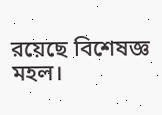রয়েছে বিশেষজ্ঞ মহল।